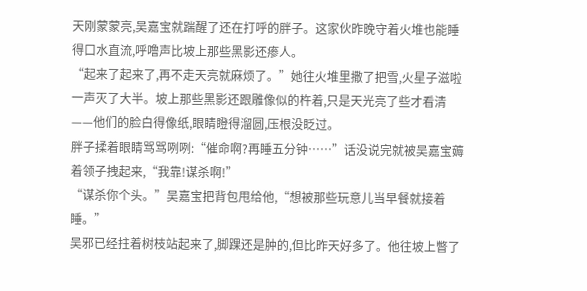天刚蒙蒙亮,吴嘉宝就踹醒了还在打呼的胖子。这家伙昨晚守着火堆也能睡得口水直流,呼噜声比坡上那些黑影还瘆人。
“起来了起来了,再不走天亮就麻烦了。”她往火堆里撒了把雪,火星子滋啦一声灭了大半。坡上那些黑影还跟雕像似的杵着,只是天光亮了些才看清——他们的脸白得像纸,眼睛瞪得溜圆,压根没眨过。
胖子揉着眼睛骂骂咧咧:“催命啊?再睡五分钟……”话没说完就被吴嘉宝薅着领子拽起来,“我靠!谋杀啊!”
“谋杀你个头。”吴嘉宝把背包甩给他,“想被那些玩意儿当早餐就接着睡。”
吴邪已经拄着树枝站起来了,脚踝还是肿的,但比昨天好多了。他往坡上瞥了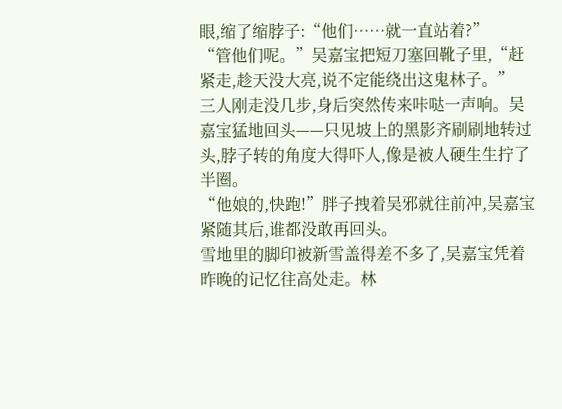眼,缩了缩脖子:“他们……就一直站着?”
“管他们呢。”吴嘉宝把短刀塞回靴子里,“赶紧走,趁天没大亮,说不定能绕出这鬼林子。”
三人刚走没几步,身后突然传来咔哒一声响。吴嘉宝猛地回头——只见坡上的黑影齐刷刷地转过头,脖子转的角度大得吓人,像是被人硬生生拧了半圈。
“他娘的,快跑!”胖子拽着吴邪就往前冲,吴嘉宝紧随其后,谁都没敢再回头。
雪地里的脚印被新雪盖得差不多了,吴嘉宝凭着昨晚的记忆往高处走。林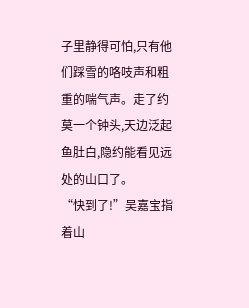子里静得可怕,只有他们踩雪的咯吱声和粗重的喘气声。走了约莫一个钟头,天边泛起鱼肚白,隐约能看见远处的山口了。
“快到了!”吴嘉宝指着山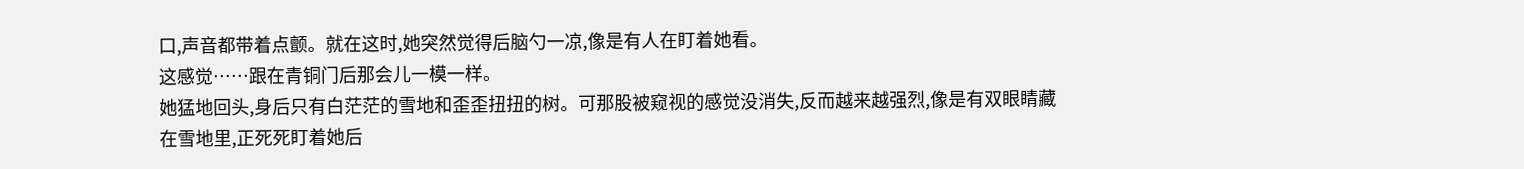口,声音都带着点颤。就在这时,她突然觉得后脑勺一凉,像是有人在盯着她看。
这感觉……跟在青铜门后那会儿一模一样。
她猛地回头,身后只有白茫茫的雪地和歪歪扭扭的树。可那股被窥视的感觉没消失,反而越来越强烈,像是有双眼睛藏在雪地里,正死死盯着她后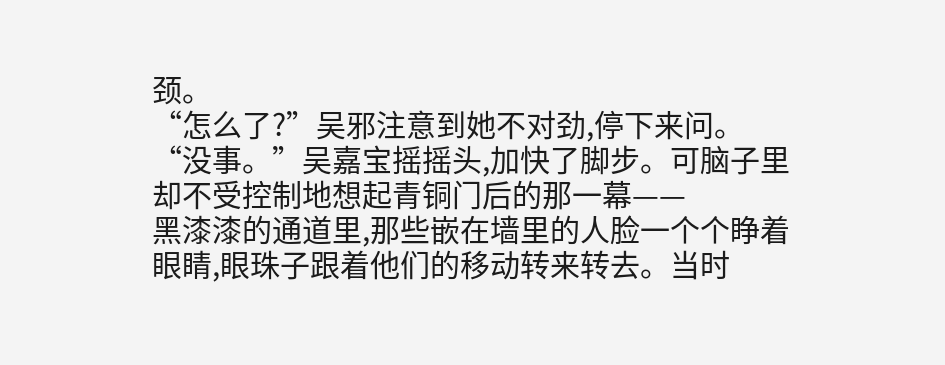颈。
“怎么了?”吴邪注意到她不对劲,停下来问。
“没事。”吴嘉宝摇摇头,加快了脚步。可脑子里却不受控制地想起青铜门后的那一幕——
黑漆漆的通道里,那些嵌在墙里的人脸一个个睁着眼睛,眼珠子跟着他们的移动转来转去。当时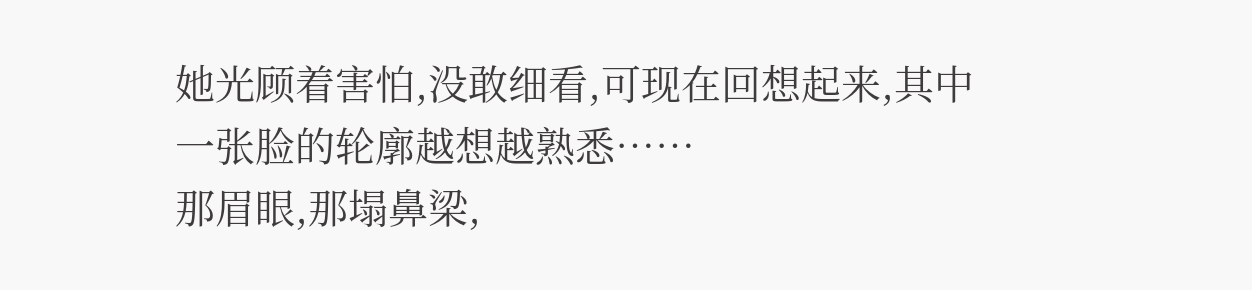她光顾着害怕,没敢细看,可现在回想起来,其中一张脸的轮廓越想越熟悉……
那眉眼,那塌鼻梁,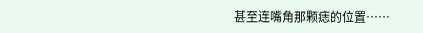甚至连嘴角那颗痣的位置……